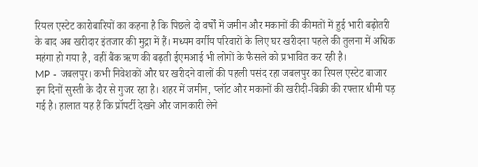रियल एस्टेट कारोबारियों का कहना है कि पिछले दो वर्षों में जमीन और मकानों की कीमतों में हुई भारी बढ़ोतरी के बाद अब खरीदार इंतजार की मुद्रा में हैं। मध्यम वर्गीय परिवारों के लिए घर खरीदना पहले की तुलना में अधिक महंगा हो गया है, वहीं बैंक ऋण की बढ़ती ईएमआई भी लोगों के फैसले को प्रभावित कर रही है।
MP - जबलपुर। कभी निवेशकों और घर खरीदने वालों की पहली पसंद रहा जबलपुर का रियल एस्टेट बाजार इन दिनों सुस्ती के दौर से गुजर रहा है। शहर में जमीन, प्लॉट और मकानों की खरीदी-बिक्री की रफ्तार धीमी पड़ गई है। हालात यह हैं कि प्रॉपर्टी देखने और जानकारी लेने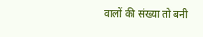वालों की संख्या तो बनी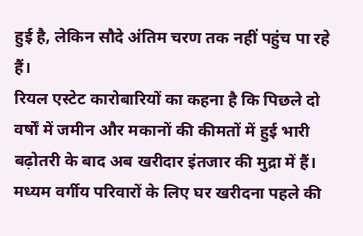हुई है, लेकिन सौदे अंतिम चरण तक नहीं पहुंच पा रहे हैं।
रियल एस्टेट कारोबारियों का कहना है कि पिछले दो वर्षों में जमीन और मकानों की कीमतों में हुई भारी बढ़ोतरी के बाद अब खरीदार इंतजार की मुद्रा में हैं। मध्यम वर्गीय परिवारों के लिए घर खरीदना पहले की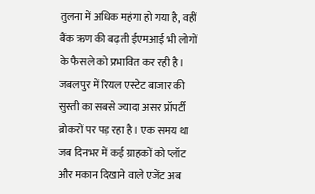तुलना में अधिक महंगा हो गया है, वहीं बैंक ऋण की बढ़ती ईएमआई भी लोगों के फैसले को प्रभावित कर रही है।
जबलपुर में रियल एस्टेट बाजार की सुस्ती का सबसे ज्यादा असर प्रॉपर्टी ब्रोकरों पर पड़ रहा है। एक समय था जब दिनभर में कई ग्राहकों को प्लॉट और मकान दिखाने वाले एजेंट अब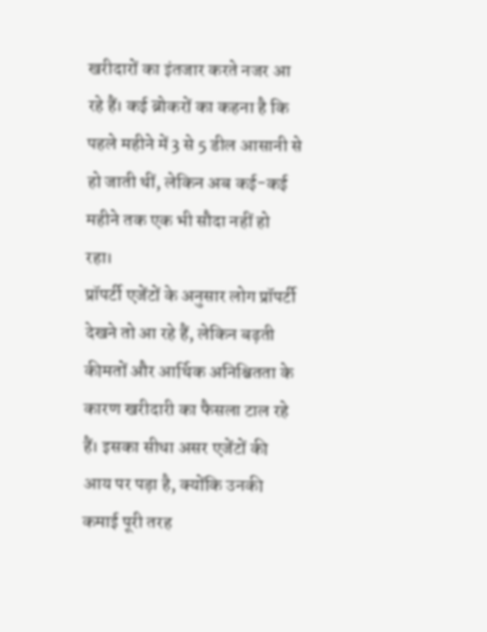खरीदारों का इंतजार करते नजर आ रहे हैं। कई ब्रोकरों का कहना है कि पहले महीने में 3 से 5 डील आसानी से हो जाती थीं, लेकिन अब कई-कई महीने तक एक भी सौदा नहीं हो रहा।
प्रॉपर्टी एजेंटों के अनुसार लोग प्रॉपर्टी देखने तो आ रहे हैं, लेकिन बढ़ती कीमतों और आर्थिक अनिश्चितता के कारण खरीदारी का फैसला टाल रहे हैं। इसका सीधा असर एजेंटों की आय पर पड़ा है, क्योंकि उनकी कमाई पूरी तरह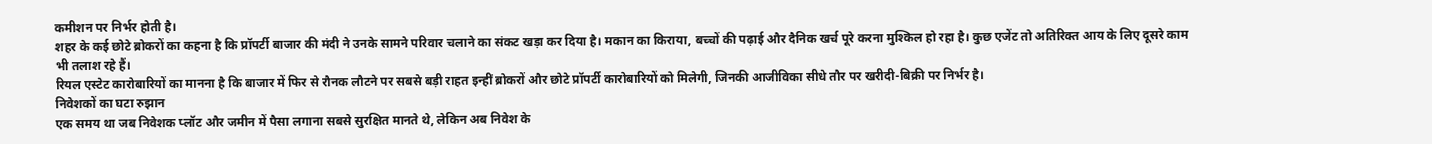कमीशन पर निर्भर होती है।
शहर के कई छोटे ब्रोकरों का कहना है कि प्रॉपर्टी बाजार की मंदी ने उनके सामने परिवार चलाने का संकट खड़ा कर दिया है। मकान का किराया, बच्चों की पढ़ाई और दैनिक खर्च पूरे करना मुश्किल हो रहा है। कुछ एजेंट तो अतिरिक्त आय के लिए दूसरे काम भी तलाश रहे हैं।
रियल एस्टेट कारोबारियों का मानना है कि बाजार में फिर से रौनक लौटने पर सबसे बड़ी राहत इन्हीं ब्रोकरों और छोटे प्रॉपर्टी कारोबारियों को मिलेगी, जिनकी आजीविका सीधे तौर पर खरीदी-बिक्री पर निर्भर है।
निवेशकों का घटा रुझान
एक समय था जब निवेशक प्लॉट और जमीन में पैसा लगाना सबसे सुरक्षित मानते थे, लेकिन अब निवेश के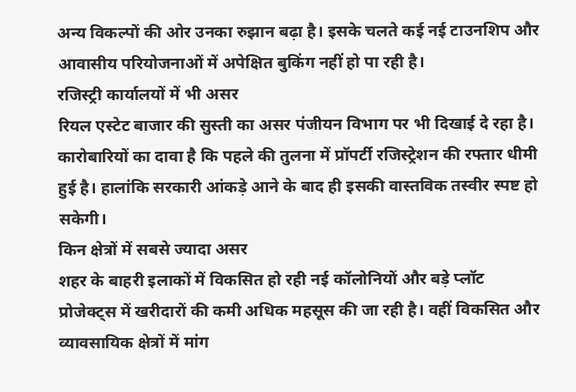अन्य विकल्पों की ओर उनका रुझान बढ़ा है। इसके चलते कई नई टाउनशिप और आवासीय परियोजनाओं में अपेक्षित बुकिंग नहीं हो पा रही है।
रजिस्ट्री कार्यालयों में भी असर
रियल एस्टेट बाजार की सुस्ती का असर पंजीयन विभाग पर भी दिखाई दे रहा है। कारोबारियों का दावा है कि पहले की तुलना में प्रॉपर्टी रजिस्ट्रेशन की रफ्तार धीमी हुई है। हालांकि सरकारी आंकड़े आने के बाद ही इसकी वास्तविक तस्वीर स्पष्ट हो सकेगी।
किन क्षेत्रों में सबसे ज्यादा असर
शहर के बाहरी इलाकों में विकसित हो रही नई कॉलोनियों और बड़े प्लॉट प्रोजेक्ट्स में खरीदारों की कमी अधिक महसूस की जा रही है। वहीं विकसित और व्यावसायिक क्षेत्रों में मांग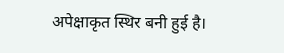अपेक्षाकृत स्थिर बनी हुई है।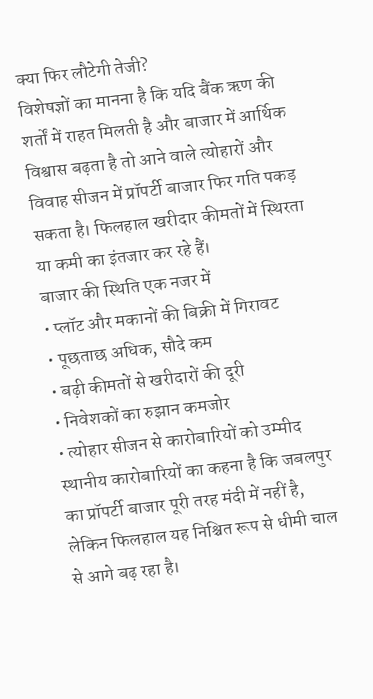क्या फिर लौटेगी तेजी?
विशेषज्ञों का मानना है कि यदि बैंक ऋण की शर्तों में राहत मिलती है और बाजार में आर्थिक विश्वास बढ़ता है तो आने वाले त्योहारों और विवाह सीजन में प्रॉपर्टी बाजार फिर गति पकड़ सकता है। फिलहाल खरीदार कीमतों में स्थिरता या कमी का इंतजार कर रहे हैं।
बाजार की स्थिति एक नजर में
• प्लॉट और मकानों की बिक्री में गिरावट
• पूछताछ अधिक, सौदे कम
• बढ़ी कीमतों से खरीदारों की दूरी
• निवेशकों का रुझान कमजोर
• त्योहार सीजन से कारोबारियों को उम्मीद
स्थानीय कारोबारियों का कहना है कि जबलपुर का प्रॉपर्टी बाजार पूरी तरह मंदी में नहीं है, लेकिन फिलहाल यह निश्चित रूप से धीमी चाल से आगे बढ़ रहा है।